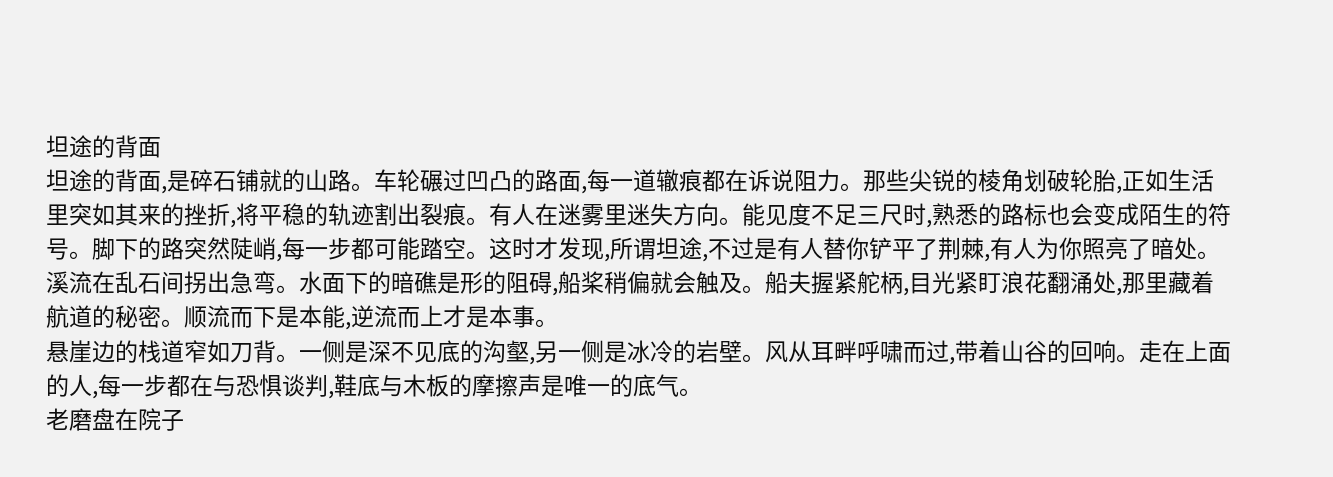坦途的背面
坦途的背面,是碎石铺就的山路。车轮碾过凹凸的路面,每一道辙痕都在诉说阻力。那些尖锐的棱角划破轮胎,正如生活里突如其来的挫折,将平稳的轨迹割出裂痕。有人在迷雾里迷失方向。能见度不足三尺时,熟悉的路标也会变成陌生的符号。脚下的路突然陡峭,每一步都可能踏空。这时才发现,所谓坦途,不过是有人替你铲平了荆棘,有人为你照亮了暗处。
溪流在乱石间拐出急弯。水面下的暗礁是形的阻碍,船桨稍偏就会触及。船夫握紧舵柄,目光紧盯浪花翻涌处,那里藏着航道的秘密。顺流而下是本能,逆流而上才是本事。
悬崖边的栈道窄如刀背。一侧是深不见底的沟壑,另一侧是冰冷的岩壁。风从耳畔呼啸而过,带着山谷的回响。走在上面的人,每一步都在与恐惧谈判,鞋底与木板的摩擦声是唯一的底气。
老磨盘在院子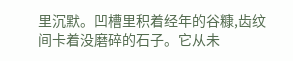里沉默。凹槽里积着经年的谷糠,齿纹间卡着没磨碎的石子。它从未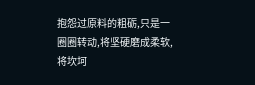抱怨过原料的粗砺,只是一圈圈转动,将坚硬磨成柔软,将坎坷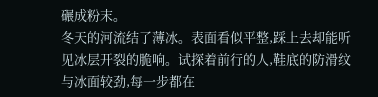碾成粉末。
冬天的河流结了薄冰。表面看似平整,踩上去却能听见冰层开裂的脆响。试探着前行的人,鞋底的防滑纹与冰面较劲,每一步都在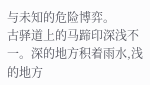与未知的危险博弈。
古驿道上的马蹄印深浅不一。深的地方积着雨水,浅的地方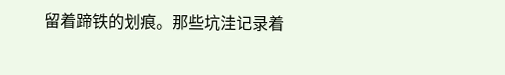留着蹄铁的划痕。那些坑洼记录着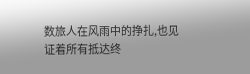数旅人在风雨中的挣扎,也见证着所有抵达终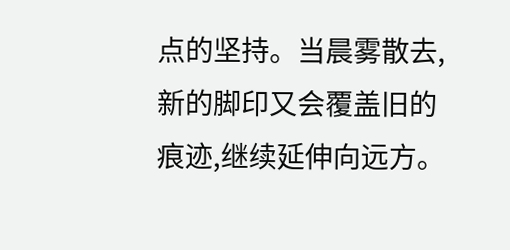点的坚持。当晨雾散去,新的脚印又会覆盖旧的痕迹,继续延伸向远方。